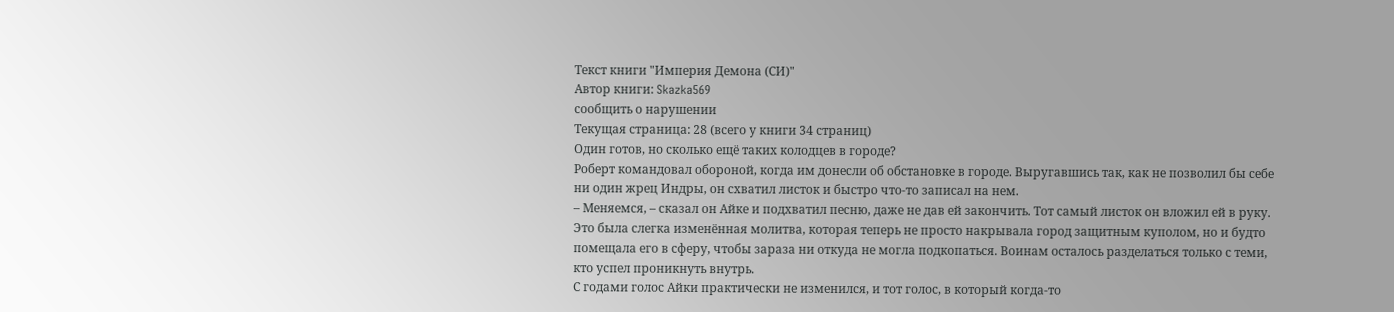Текст книги "Империя Демона (СИ)"
Автор книги: Skazka569
сообщить о нарушении
Текущая страница: 28 (всего у книги 34 страниц)
Один готов, но сколько ещё таких колодцев в городе?
Роберт командовал обороной, когда им донесли об обстановке в городе. Выругавшись так, как не позволил бы себе ни один жрец Индры, он схватил листок и быстро что-то записал на нем.
– Меняемся, – сказал он Айке и подхватил песню, даже не дав ей закончить. Тот самый листок он вложил ей в руку. Это была слегка изменённая молитва, которая теперь не просто накрывала город защитным куполом, но и будто помещала его в сферу, чтобы зараза ни откуда не могла подкопаться. Воинам осталось разделаться только с теми, кто успел проникнуть внутрь.
С годами голос Айки практически не изменился, и тот голос, в который когда-то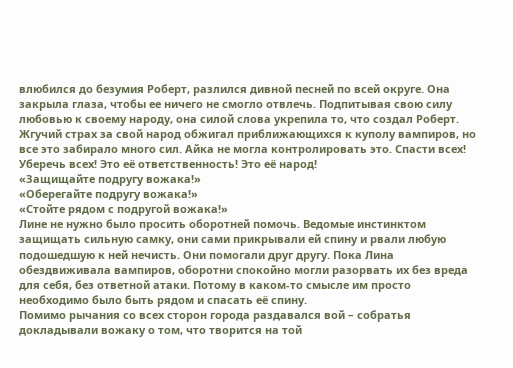влюбился до безумия Роберт, разлился дивной песней по всей округе. Она закрыла глаза, чтобы ее ничего не смогло отвлечь. Подпитывая свою силу любовью к своему народу, она силой слова укрепила то, что создал Роберт. Жгучий страх за свой народ обжигал приближающихся к куполу вампиров, но все это забирало много сил. Айка не могла контролировать это. Спасти всех! Уберечь всех! Это её ответственность! Это её народ!
«Защищайте подругу вожака!»
«Оберегайте подругу вожака!»
«Стойте рядом с подругой вожака!»
Лине не нужно было просить оборотней помочь. Ведомые инстинктом защищать сильную самку, они сами прикрывали ей спину и рвали любую подошедшую к ней нечисть. Они помогали друг другу. Пока Лина обездвиживала вампиров, оборотни спокойно могли разорвать их без вреда для себя, без ответной атаки. Потому в каком-то смысле им просто необходимо было быть рядом и спасать её спину.
Помимо рычания со всех сторон города раздавался вой – собратья докладывали вожаку о том, что творится на той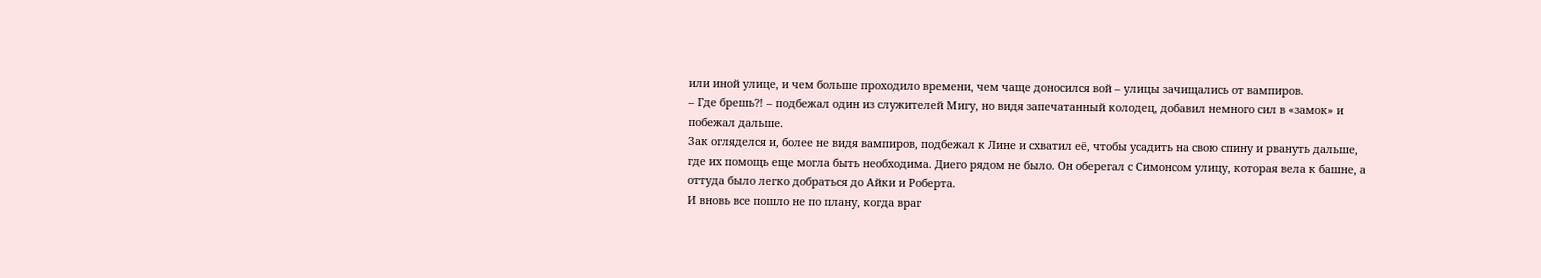или иной улице, и чем больше проходило времени, чем чаще доносился вой – улицы зачищались от вампиров.
– Где брешь?! – подбежал один из служителей Мигу, но видя запечатанный колодец, добавил немного сил в «замок» и побежал дальше.
Зак огляделся и, более не видя вампиров, подбежал к Лине и схватил её, чтобы усадить на свою спину и рвануть дальше, где их помощь еще могла быть необходима. Диего рядом не было. Он оберегал с Симонсом улицу, которая вела к башне, а оттуда было легко добраться до Айки и Роберта.
И вновь все пошло не по плану, когда враг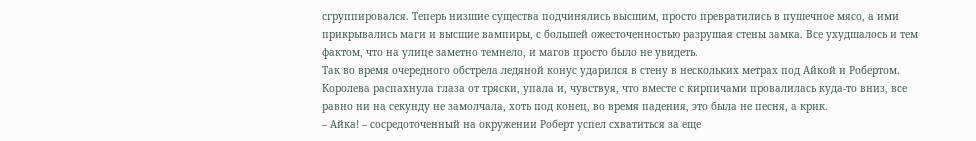сгруппировался. Теперь низшие существа подчинялись высшим, просто превратились в пушечное мясо, а ими прикрывались маги и высшие вампиры, с большей ожесточенностью разрушая стены замка. Все ухудшалось и тем фактом, что на улице заметно темнело, и магов просто было не увидеть.
Так во время очередного обстрела ледяной конус ударился в стену в нескольких метрах под Айкой и Робертом. Королева распахнула глаза от тряски, упала и, чувствуя, что вместе с кирпичами провалилась куда-то вниз, все равно ни на секунду не замолчала, хоть под конец, во время падения, это была не песня, а крик.
– Айка! – сосредоточенный на окружении Роберт успел схватиться за еще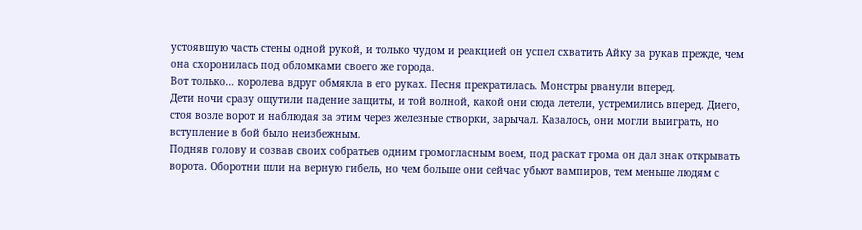устоявшую часть стены одной рукой, и только чудом и реакцией он успел схватить Айку за рукав прежде, чем она схоронилась под обломками своего же города.
Вот только… королева вдруг обмякла в его руках. Песня прекратилась. Монстры рванули вперед.
Дети ночи сразу ощутили падение защиты, и той волной, какой они сюда летели, устремились вперед. Диего, стоя возле ворот и наблюдая за этим через железные створки, зарычал. Казалось, они могли выиграть, но вступление в бой было неизбежным.
Подняв голову и созвав своих собратьев одним громогласным воем, под раскат грома он дал знак открывать ворота. Оборотни шли на верную гибель, но чем больше они сейчас убьют вампиров, тем меньше людям с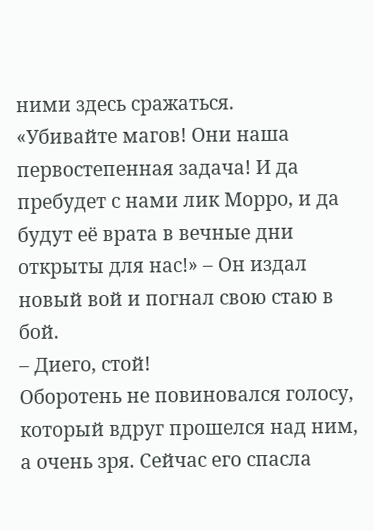ними здесь сражаться.
«Убивайте магов! Они наша первостепенная задача! И да пребудет с нами лик Морро, и да будут её врата в вечные дни открыты для нас!» – Он издал новый вой и погнал свою стаю в бой.
– Диего, стой!
Оборотень не повиновался голосу, который вдруг прошелся над ним, а очень зря. Сейчас его спасла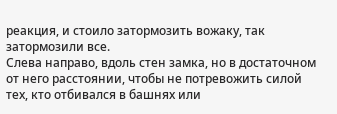реакция, и стоило затормозить вожаку, так затормозили все.
Слева направо, вдоль стен замка, но в достаточном от него расстоянии, чтобы не потревожить силой тех, кто отбивался в башнях или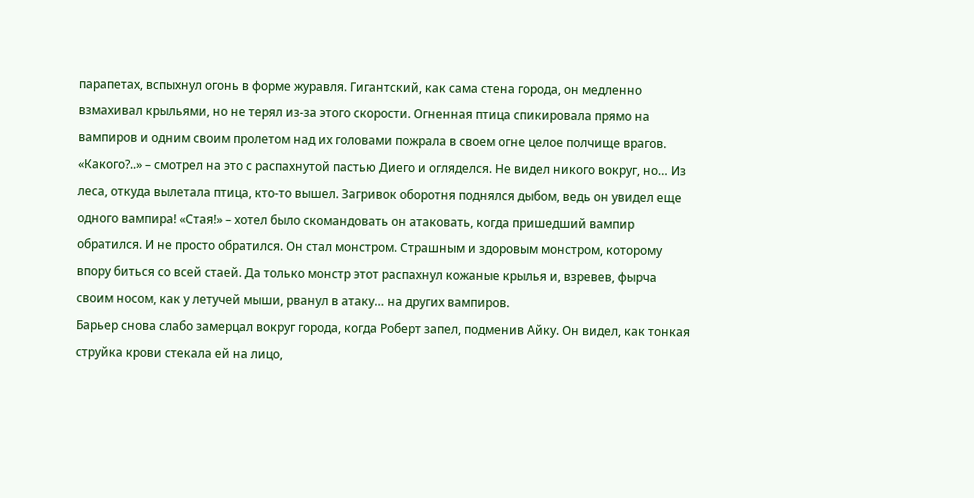парапетах, вспыхнул огонь в форме журавля. Гигантский, как сама стена города, он медленно взмахивал крыльями, но не терял из-за этого скорости. Огненная птица спикировала прямо на вампиров и одним своим пролетом над их головами пожрала в своем огне целое полчище врагов.
«Какого?..» – смотрел на это с распахнутой пастью Диего и огляделся. Не видел никого вокруг, но… Из леса, откуда вылетала птица, кто-то вышел. Загривок оборотня поднялся дыбом, ведь он увидел еще одного вампира! «Стая!» – хотел было скомандовать он атаковать, когда пришедший вампир обратился. И не просто обратился. Он стал монстром. Страшным и здоровым монстром, которому впору биться со всей стаей. Да только монстр этот распахнул кожаные крылья и, взревев, фырча своим носом, как у летучей мыши, рванул в атаку… на других вампиров.
Барьер снова слабо замерцал вокруг города, когда Роберт запел, подменив Айку. Он видел, как тонкая струйка крови стекала ей на лицо,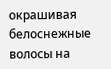окрашивая белоснежные волосы на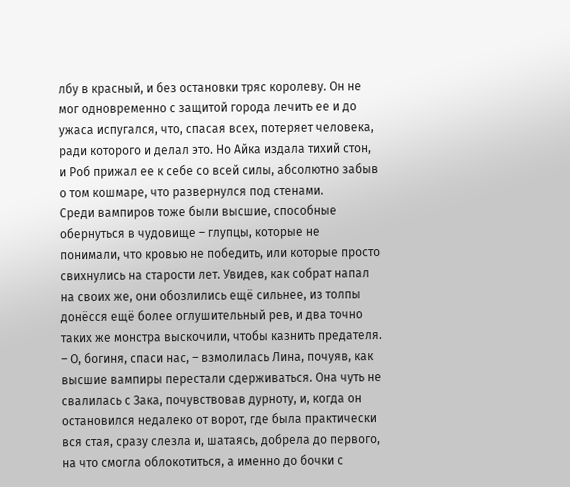лбу в красный, и без остановки тряс королеву. Он не мог одновременно с защитой города лечить ее и до ужаса испугался, что, спасая всех, потеряет человека, ради которого и делал это. Но Айка издала тихий стон, и Роб прижал ее к себе со всей силы, абсолютно забыв о том кошмаре, что развернулся под стенами.
Среди вампиров тоже были высшие, способные обернуться в чудовище – глупцы, которые не понимали, что кровью не победить, или которые просто свихнулись на старости лет. Увидев, как собрат напал на своих же, они обозлились ещё сильнее, из толпы донёсся ещё более оглушительный рев, и два точно таких же монстра выскочили, чтобы казнить предателя.
– О, богиня, спаси нас, – взмолилась Лина, почуяв, как высшие вампиры перестали сдерживаться. Она чуть не свалилась с Зака, почувствовав дурноту, и, когда он остановился недалеко от ворот, где была практически вся стая, сразу слезла и, шатаясь, добрела до первого, на что смогла облокотиться, а именно до бочки с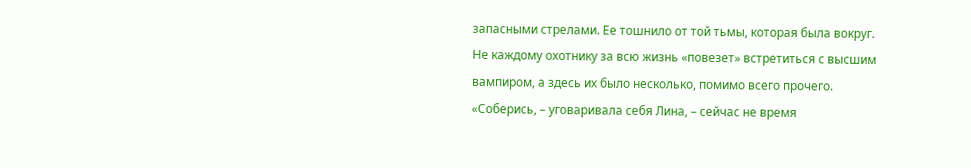запасными стрелами. Ее тошнило от той тьмы, которая была вокруг. Не каждому охотнику за всю жизнь «повезет» встретиться с высшим вампиром, а здесь их было несколько, помимо всего прочего.
«Соберись, – уговаривала себя Лина, – сейчас не время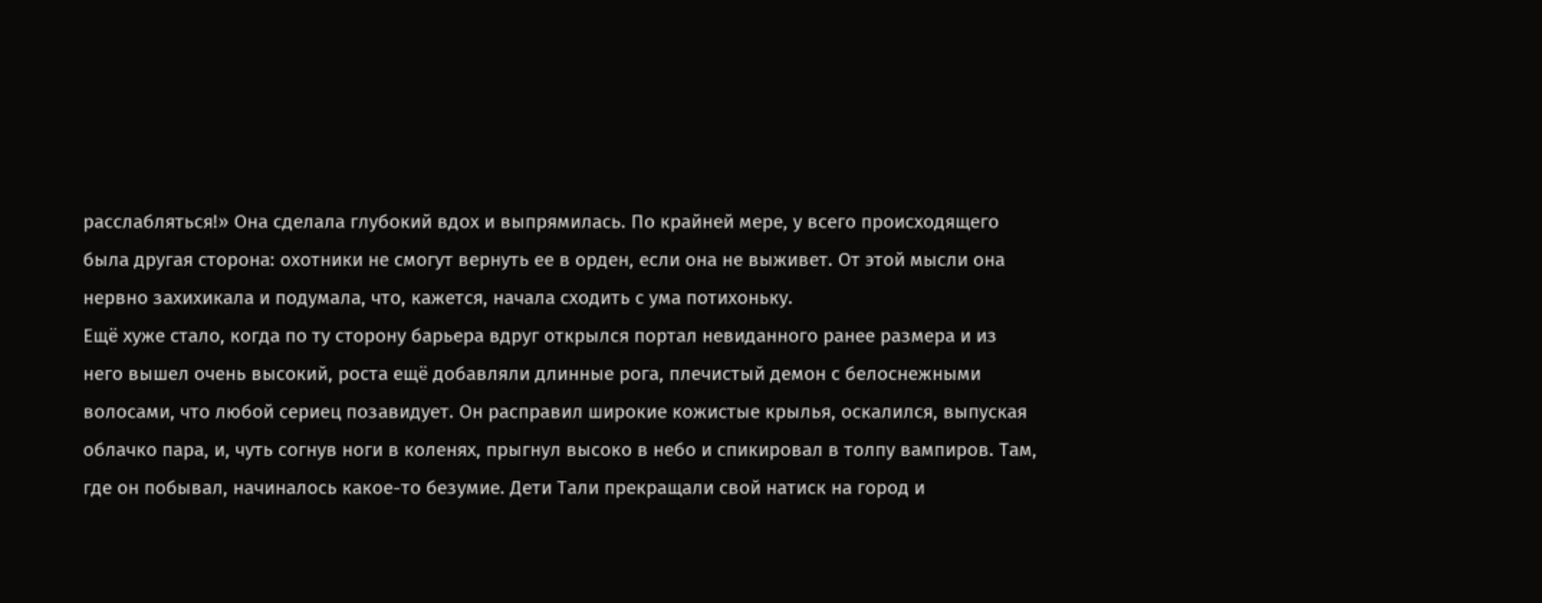расслабляться!» Она сделала глубокий вдох и выпрямилась. По крайней мере, у всего происходящего была другая сторона: охотники не смогут вернуть ее в орден, если она не выживет. От этой мысли она нервно захихикала и подумала, что, кажется, начала сходить с ума потихоньку.
Ещё хуже стало, когда по ту сторону барьера вдруг открылся портал невиданного ранее размера и из него вышел очень высокий, роста ещё добавляли длинные рога, плечистый демон с белоснежными волосами, что любой сериец позавидует. Он расправил широкие кожистые крылья, оскалился, выпуская облачко пара, и, чуть согнув ноги в коленях, прыгнул высоко в небо и спикировал в толпу вампиров. Там, где он побывал, начиналось какое-то безумие. Дети Тали прекращали свой натиск на город и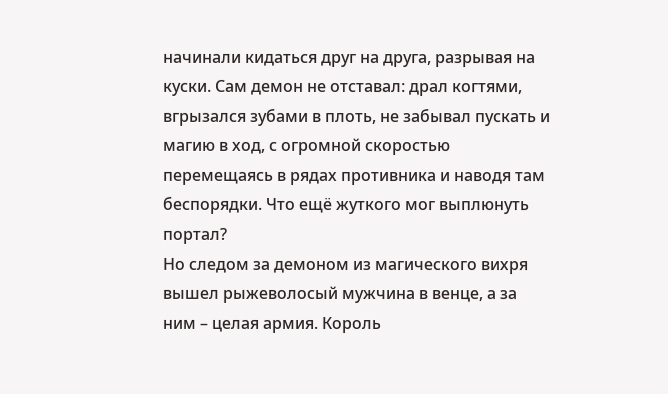начинали кидаться друг на друга, разрывая на куски. Сам демон не отставал: драл когтями, вгрызался зубами в плоть, не забывал пускать и магию в ход, с огромной скоростью перемещаясь в рядах противника и наводя там беспорядки. Что ещё жуткого мог выплюнуть портал?
Но следом за демоном из магического вихря вышел рыжеволосый мужчина в венце, а за ним – целая армия. Король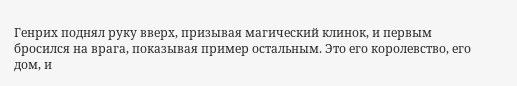Генрих поднял руку вверх, призывая магический клинок, и первым бросился на врага, показывая пример остальным. Это его королевство, его дом, и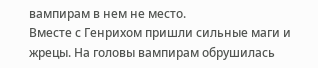вампирам в нем не место.
Вместе с Генрихом пришли сильные маги и жрецы. На головы вампирам обрушилась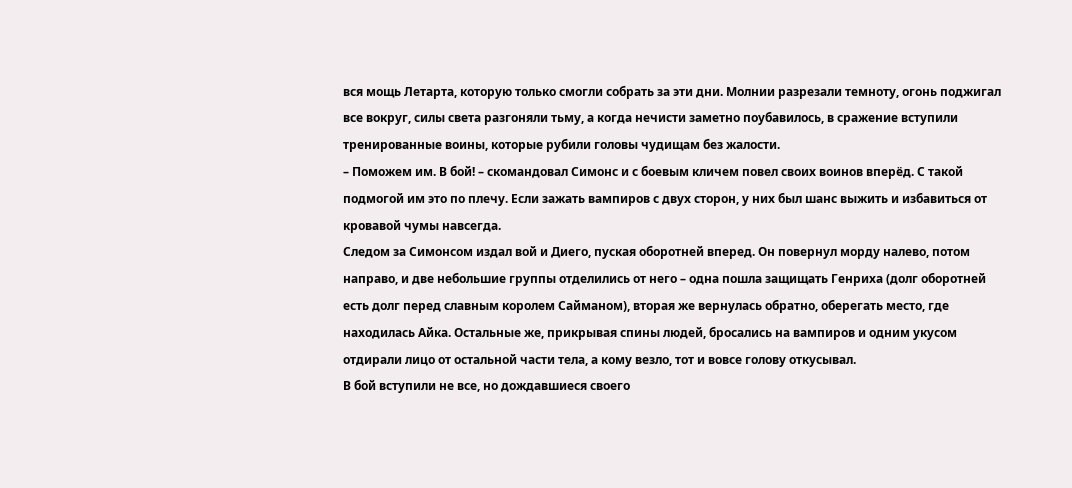вся мощь Летарта, которую только смогли собрать за эти дни. Молнии разрезали темноту, огонь поджигал все вокруг, силы света разгоняли тьму, а когда нечисти заметно поубавилось, в сражение вступили тренированные воины, которые рубили головы чудищам без жалости.
– Поможем им. В бой! – скомандовал Симонс и с боевым кличем повел своих воинов вперёд. С такой подмогой им это по плечу. Если зажать вампиров с двух сторон, у них был шанс выжить и избавиться от кровавой чумы навсегда.
Следом за Симонсом издал вой и Диего, пуская оборотней вперед. Он повернул морду налево, потом направо, и две небольшие группы отделились от него – одна пошла защищать Генриха (долг оборотней есть долг перед славным королем Сайманом), вторая же вернулась обратно, оберегать место, где находилась Айка. Остальные же, прикрывая спины людей, бросались на вампиров и одним укусом отдирали лицо от остальной части тела, а кому везло, тот и вовсе голову откусывал.
В бой вступили не все, но дождавшиеся своего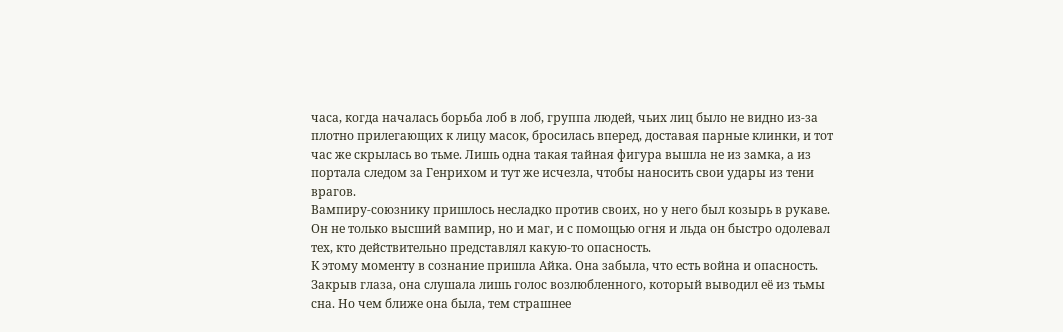часа, когда началась борьба лоб в лоб, группа людей, чьих лиц было не видно из-за плотно прилегающих к лицу масок, бросилась вперед, доставая парные клинки, и тот час же скрылась во тьме. Лишь одна такая тайная фигура вышла не из замка, а из портала следом за Генрихом и тут же исчезла, чтобы наносить свои удары из тени врагов.
Вампиру-союзнику пришлось несладко против своих, но у него был козырь в рукаве. Он не только высший вампир, но и маг, и с помощью огня и льда он быстро одолевал тех, кто действительно представлял какую-то опасность.
К этому моменту в сознание пришла Айка. Она забыла, что есть война и опасность. Закрыв глаза, она слушала лишь голос возлюбленного, который выводил её из тьмы сна. Но чем ближе она была, тем страшнее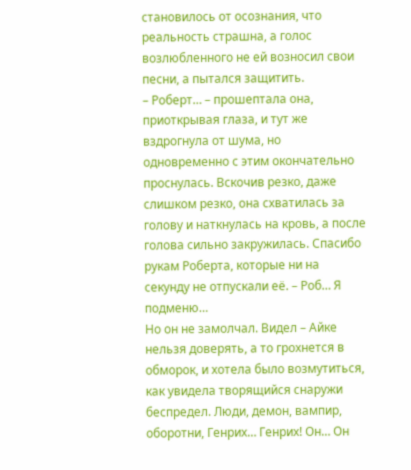становилось от осознания, что реальность страшна, а голос возлюбленного не ей возносил свои песни, а пытался защитить.
– Роберт… – прошептала она, приоткрывая глаза, и тут же вздрогнула от шума, но одновременно с этим окончательно проснулась. Вскочив резко, даже слишком резко, она схватилась за голову и наткнулась на кровь, а после голова сильно закружилась. Спасибо рукам Роберта, которые ни на секунду не отпускали её. – Роб… Я подменю…
Но он не замолчал. Видел – Айке нельзя доверять, а то грохнется в обморок, и хотела было возмутиться, как увидела творящийся снаружи беспредел. Люди, демон, вампир, оборотни, Генрих… Генрих! Он… Он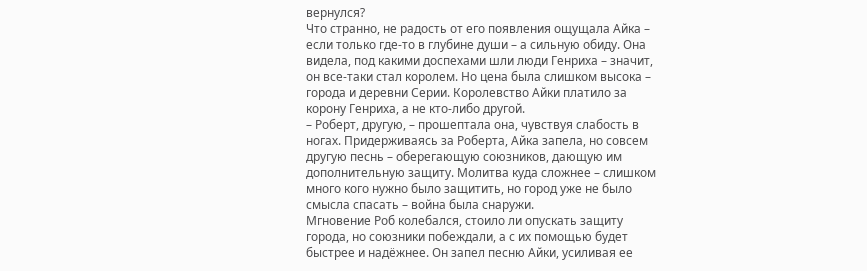вернулся?
Что странно, не радость от его появления ощущала Айка – если только где-то в глубине души – а сильную обиду. Она видела, под какими доспехами шли люди Генриха – значит, он все-таки стал королем. Но цена была слишком высока – города и деревни Серии. Королевство Айки платило за корону Генриха, а не кто-либо другой.
– Роберт, другую, – прошептала она, чувствуя слабость в ногах. Придерживаясь за Роберта, Айка запела, но совсем другую песнь – оберегающую союзников, дающую им дополнительную защиту. Молитва куда сложнее – слишком много кого нужно было защитить, но город уже не было смысла спасать – война была снаружи.
Мгновение Роб колебался, стоило ли опускать защиту города, но союзники побеждали, а с их помощью будет быстрее и надёжнее. Он запел песню Айки, усиливая ее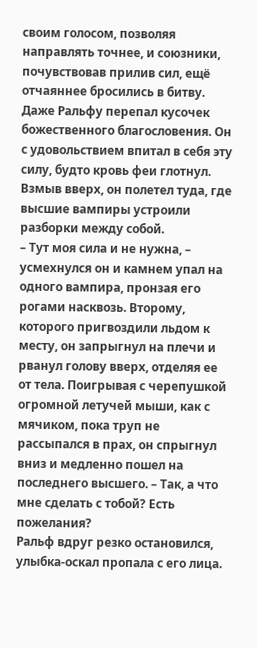своим голосом, позволяя направлять точнее, и союзники, почувствовав прилив сил, ещё отчаяннее бросились в битву.
Даже Ральфу перепал кусочек божественного благословения. Он с удовольствием впитал в себя эту силу, будто кровь феи глотнул. Взмыв вверх, он полетел туда, где высшие вампиры устроили разборки между собой.
– Тут моя сила и не нужна, – усмехнулся он и камнем упал на одного вампира, пронзая его рогами насквозь. Второму, которого пригвоздили льдом к месту, он запрыгнул на плечи и рванул голову вверх, отделяя ее от тела. Поигрывая с черепушкой огромной летучей мыши, как с мячиком, пока труп не рассыпался в прах, он спрыгнул вниз и медленно пошел на последнего высшего. – Так, а что мне сделать с тобой? Есть пожелания?
Ральф вдруг резко остановился, улыбка-оскал пропала с его лица.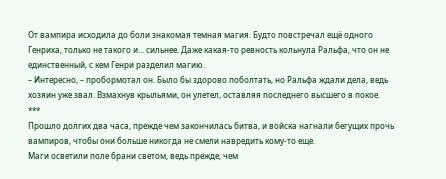От вампира исходила до боли знакомая темная магия. Будто повстречал ещё одного Генриха, только не такого и… сильнее. Даже какая-то ревность кольнула Ральфа, что он не единственный, с кем Генри разделил магию.
– Интересно, – пробормотал он. Было бы здорово поболтать, но Ральфа ждали дела, ведь хозяин уже звал. Взмахнув крыльями, он улетел, оставляя последнего высшего в покое.
***
Прошло долгих два часа, прежде чем закончилась битва, и войска нагнали бегущих прочь вампиров, чтобы они больше никогда не смели навредить кому-то еще.
Маги осветили поле брани светом, ведь прежде, чем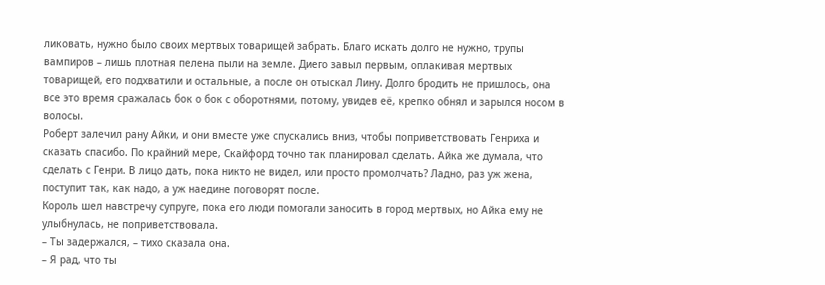ликовать, нужно было своих мертвых товарищей забрать. Благо искать долго не нужно, трупы вампиров – лишь плотная пелена пыли на земле. Диего завыл первым, оплакивая мертвых товарищей, его подхватили и остальные, а после он отыскал Лину. Долго бродить не пришлось, она все это время сражалась бок о бок с оборотнями, потому, увидев её, крепко обнял и зарылся носом в волосы.
Роберт залечил рану Айки, и они вместе уже спускались вниз, чтобы поприветствовать Генриха и сказать спасибо. По крайний мере, Скайфорд точно так планировал сделать. Айка же думала, что сделать с Генри. В лицо дать, пока никто не видел, или просто промолчать? Ладно, раз уж жена, поступит так, как надо, а уж наедине поговорят после.
Король шел навстречу супруге, пока его люди помогали заносить в город мертвых, но Айка ему не улыбнулась, не поприветствовала.
– Ты задержался, – тихо сказала она.
– Я рад, что ты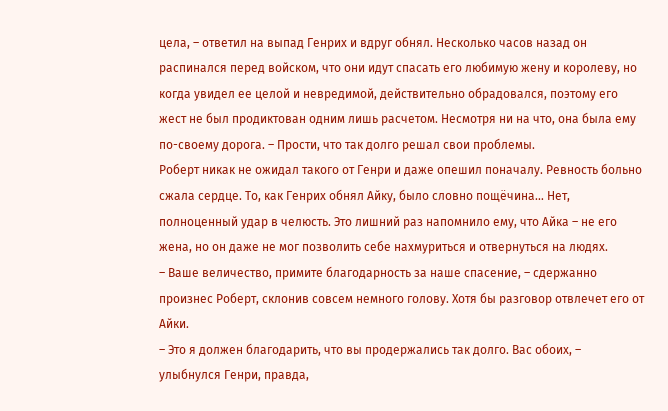цела, – ответил на выпад Генрих и вдруг обнял. Несколько часов назад он распинался перед войском, что они идут спасать его любимую жену и королеву, но когда увидел ее целой и невредимой, действительно обрадовался, поэтому его жест не был продиктован одним лишь расчетом. Несмотря ни на что, она была ему по-своему дорога. – Прости, что так долго решал свои проблемы.
Роберт никак не ожидал такого от Генри и даже опешил поначалу. Ревность больно сжала сердце. То, как Генрих обнял Айку, было словно пощёчина… Нет, полноценный удар в челюсть. Это лишний раз напомнило ему, что Айка – не его жена, но он даже не мог позволить себе нахмуриться и отвернуться на людях.
– Ваше величество, примите благодарность за наше спасение, – сдержанно произнес Роберт, склонив совсем немного голову. Хотя бы разговор отвлечет его от Айки.
– Это я должен благодарить, что вы продержались так долго. Вас обоих, – улыбнулся Генри, правда,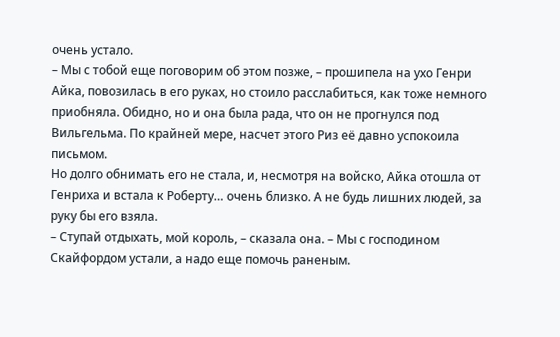очень устало.
– Мы с тобой еще поговорим об этом позже, – прошипела на ухо Генри Айка, повозилась в его руках, но стоило расслабиться, как тоже немного приобняла. Обидно, но и она была рада, что он не прогнулся под Вильгельма. По крайней мере, насчет этого Риз её давно успокоила письмом.
Но долго обнимать его не стала, и, несмотря на войско, Айка отошла от Генриха и встала к Роберту… очень близко. А не будь лишних людей, за руку бы его взяла.
– Ступай отдыхать, мой король, – сказала она. – Мы с господином Скайфордом устали, а надо еще помочь раненым.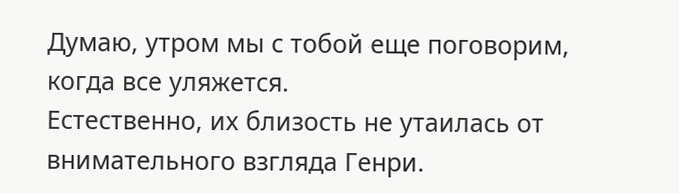Думаю, утром мы с тобой еще поговорим, когда все уляжется.
Естественно, их близость не утаилась от внимательного взгляда Генри.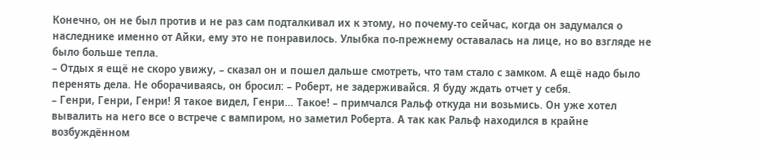Конечно, он не был против и не раз сам подталкивал их к этому, но почему-то сейчас, когда он задумался о наследнике именно от Айки, ему это не понравилось. Улыбка по-прежнему оставалась на лице, но во взгляде не было больше тепла.
– Отдых я ещё не скоро увижу, – сказал он и пошел дальше смотреть, что там стало с замком. А ещё надо было перенять дела. Не оборачиваясь, он бросил: – Роберт, не задерживайся. Я буду ждать отчет у себя.
– Генри, Генри, Генри! Я такое видел, Генри… Такое! – примчался Ральф откуда ни возьмись. Он уже хотел вывалить на него все о встрече с вампиром, но заметил Роберта. А так как Ральф находился в крайне возбуждённом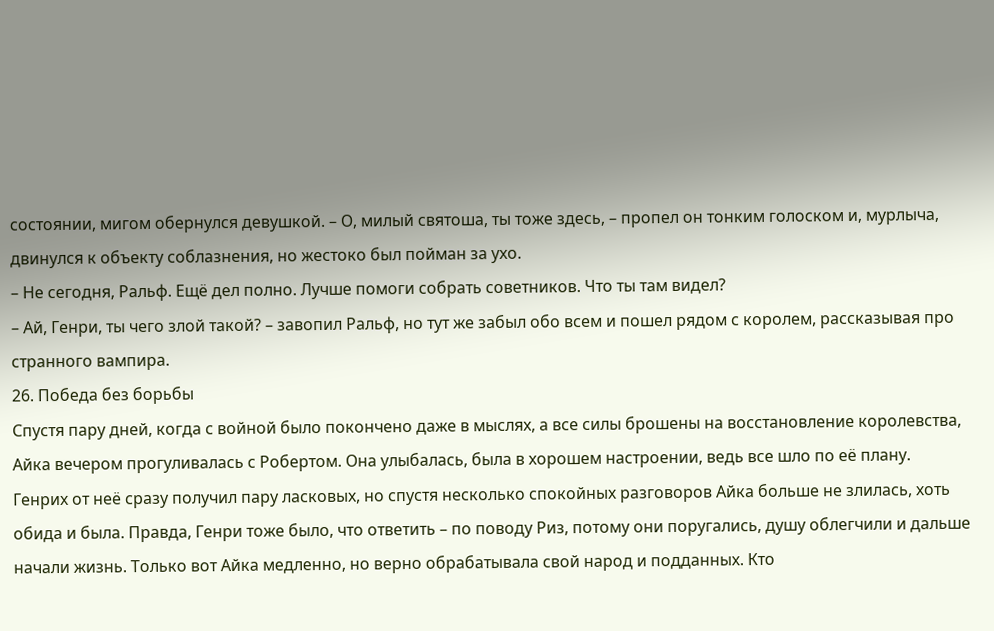состоянии, мигом обернулся девушкой. – О, милый святоша, ты тоже здесь, – пропел он тонким голоском и, мурлыча, двинулся к объекту соблазнения, но жестоко был пойман за ухо.
– Не сегодня, Ральф. Ещё дел полно. Лучше помоги собрать советников. Что ты там видел?
– Ай, Генри, ты чего злой такой? – завопил Ральф, но тут же забыл обо всем и пошел рядом с королем, рассказывая про странного вампира.
26. Победа без борьбы
Спустя пару дней, когда с войной было покончено даже в мыслях, а все силы брошены на восстановление королевства, Айка вечером прогуливалась с Робертом. Она улыбалась, была в хорошем настроении, ведь все шло по её плану.
Генрих от неё сразу получил пару ласковых, но спустя несколько спокойных разговоров Айка больше не злилась, хоть обида и была. Правда, Генри тоже было, что ответить – по поводу Риз, потому они поругались, душу облегчили и дальше начали жизнь. Только вот Айка медленно, но верно обрабатывала свой народ и подданных. Кто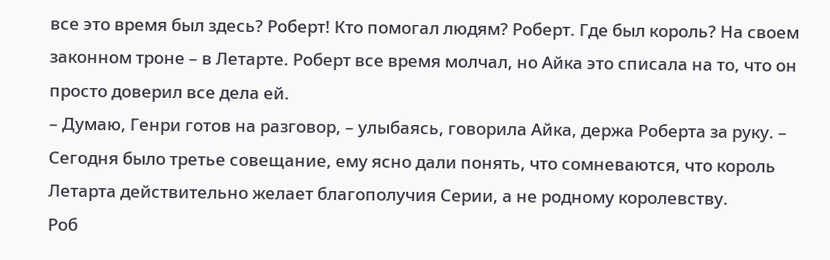все это время был здесь? Роберт! Кто помогал людям? Роберт. Где был король? На своем законном троне – в Летарте. Роберт все время молчал, но Айка это списала на то, что он просто доверил все дела ей.
– Думаю, Генри готов на разговор, – улыбаясь, говорила Айка, держа Роберта за руку. – Сегодня было третье совещание, ему ясно дали понять, что сомневаются, что король Летарта действительно желает благополучия Серии, а не родному королевству.
Роб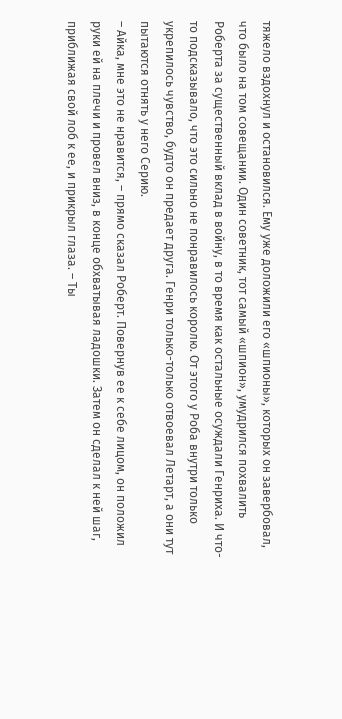тяжело вздохнул и остановился. Ему уже доложили его «шпионы», которых он завербовал, что было на том совещании. Один советник, тот самый «шпион», умудрился похвалить Роберта за существенный вклад в войну, в то время как остальные осуждали Генриха. И что-то подсказывало, что это сильно не понравилось королю. От этого у Роба внутри только укрепилось чувство, будто он предает друга. Генри только-только отвоевал Летарт, а они тут пытаются отнять у него Серию.
– Айка, мне это не нравится, – прямо сказал Роберт. Повернув ее к себе лицом, он положил руки ей на плечи и провел вниз, в конце обхватывая ладошки. Затем он сделал к ней шаг, приближая свой лоб к ее, и прикрыл глаза. – Ты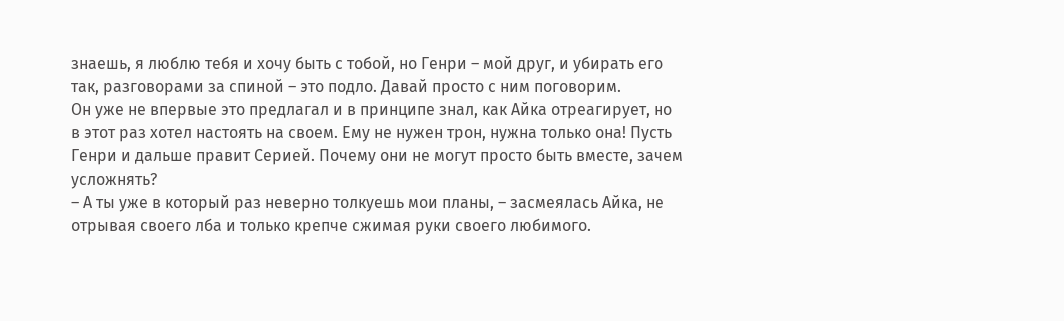знаешь, я люблю тебя и хочу быть с тобой, но Генри – мой друг, и убирать его так, разговорами за спиной – это подло. Давай просто с ним поговорим.
Он уже не впервые это предлагал и в принципе знал, как Айка отреагирует, но в этот раз хотел настоять на своем. Ему не нужен трон, нужна только она! Пусть Генри и дальше правит Серией. Почему они не могут просто быть вместе, зачем усложнять?
– А ты уже в который раз неверно толкуешь мои планы, – засмеялась Айка, не отрывая своего лба и только крепче сжимая руки своего любимого.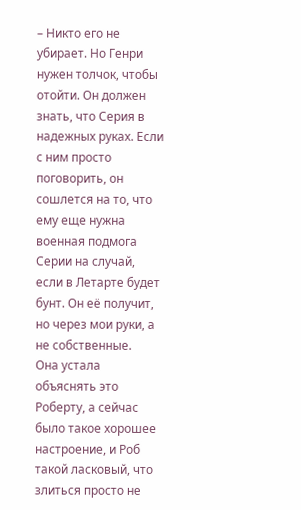– Никто его не убирает. Но Генри нужен толчок, чтобы отойти. Он должен знать, что Серия в надежных руках. Если с ним просто поговорить, он сошлется на то, что ему еще нужна военная подмога Серии на случай, если в Летарте будет бунт. Он её получит, но через мои руки, а не собственные.
Она устала объяснять это Роберту, а сейчас было такое хорошее настроение, и Роб такой ласковый, что злиться просто не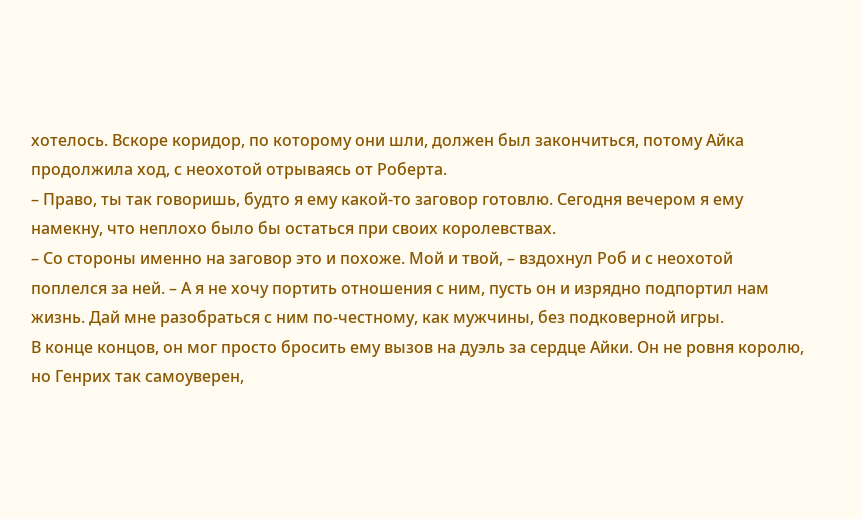хотелось. Вскоре коридор, по которому они шли, должен был закончиться, потому Айка продолжила ход, с неохотой отрываясь от Роберта.
– Право, ты так говоришь, будто я ему какой-то заговор готовлю. Сегодня вечером я ему намекну, что неплохо было бы остаться при своих королевствах.
– Со стороны именно на заговор это и похоже. Мой и твой, – вздохнул Роб и с неохотой поплелся за ней. – А я не хочу портить отношения с ним, пусть он и изрядно подпортил нам жизнь. Дай мне разобраться с ним по-честному, как мужчины, без подковерной игры.
В конце концов, он мог просто бросить ему вызов на дуэль за сердце Айки. Он не ровня королю, но Генрих так самоуверен,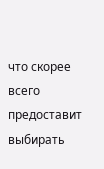что скорее всего предоставит выбирать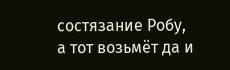состязание Робу, а тот возьмёт да и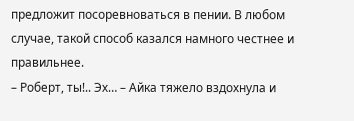предложит посоревноваться в пении. В любом случае, такой способ казался намного честнее и правильнее.
– Роберт, ты!.. Эх… – Айка тяжело вздохнула и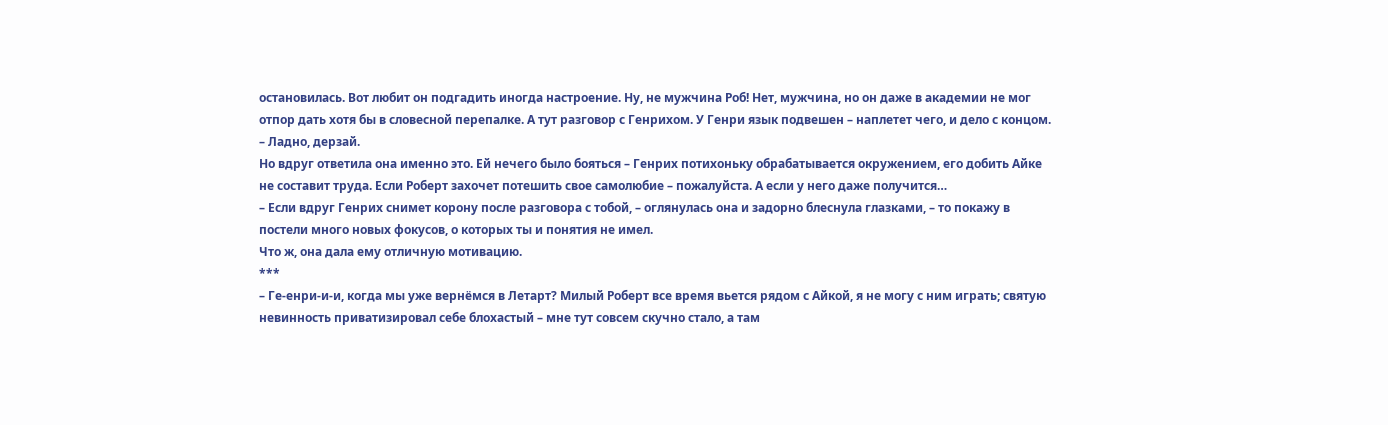остановилась. Вот любит он подгадить иногда настроение. Ну, не мужчина Роб! Нет, мужчина, но он даже в академии не мог отпор дать хотя бы в словесной перепалке. А тут разговор с Генрихом. У Генри язык подвешен – наплетет чего, и дело с концом. – Ладно, дерзай.
Но вдруг ответила она именно это. Ей нечего было бояться – Генрих потихоньку обрабатывается окружением, его добить Айке не составит труда. Если Роберт захочет потешить свое самолюбие – пожалуйста. А если у него даже получится…
– Если вдруг Генрих снимет корону после разговора с тобой, – оглянулась она и задорно блеснула глазками, – то покажу в постели много новых фокусов, о которых ты и понятия не имел.
Что ж, она дала ему отличную мотивацию.
***
– Ге-енри-и-и, когда мы уже вернёмся в Летарт? Милый Роберт все время вьется рядом с Айкой, я не могу с ним играть; святую невинность приватизировал себе блохастый – мне тут совсем скучно стало, а там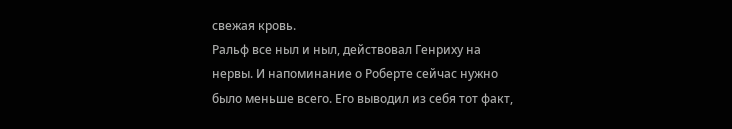свежая кровь.
Ральф все ныл и ныл, действовал Генриху на нервы. И напоминание о Роберте сейчас нужно было меньше всего. Его выводил из себя тот факт,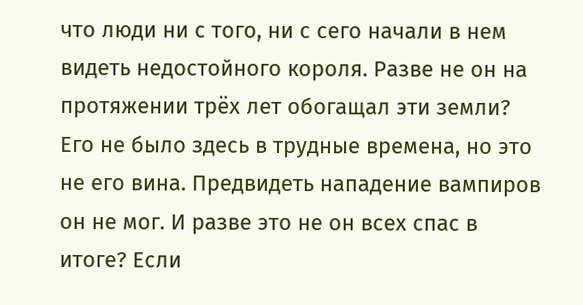что люди ни с того, ни с сего начали в нем видеть недостойного короля. Разве не он на протяжении трёх лет обогащал эти земли? Его не было здесь в трудные времена, но это не его вина. Предвидеть нападение вампиров он не мог. И разве это не он всех спас в итоге? Если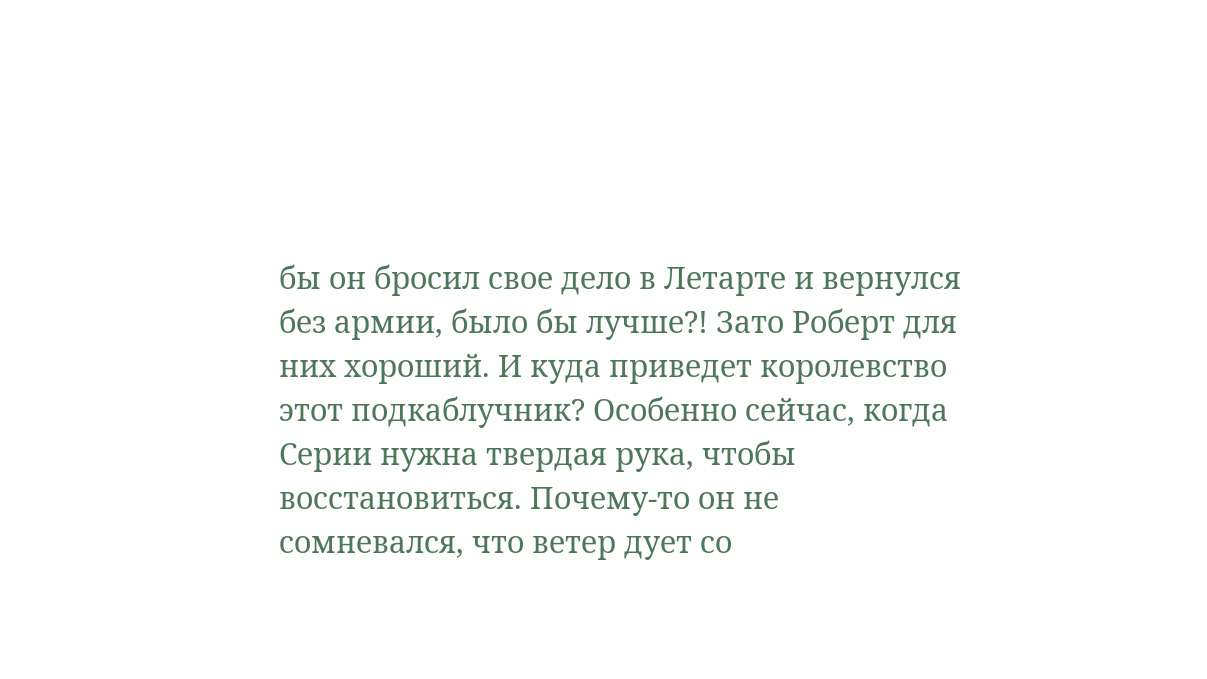бы он бросил свое дело в Летарте и вернулся без армии, было бы лучше?! Зато Роберт для них хороший. И куда приведет королевство этот подкаблучник? Особенно сейчас, когда Серии нужна твердая рука, чтобы восстановиться. Почему-то он не сомневался, что ветер дует со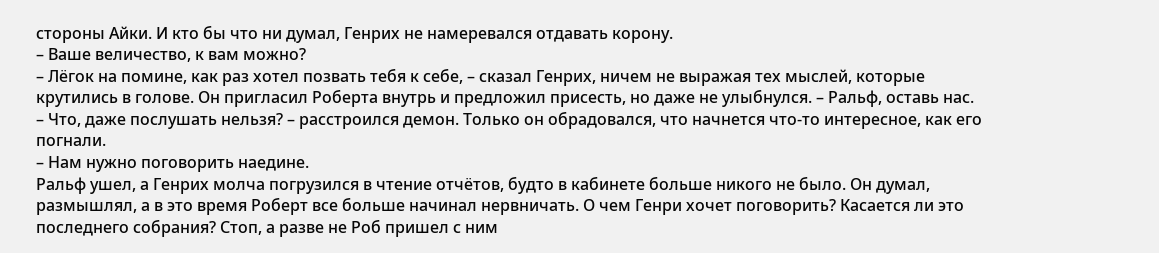стороны Айки. И кто бы что ни думал, Генрих не намеревался отдавать корону.
– Ваше величество, к вам можно?
– Лёгок на помине, как раз хотел позвать тебя к себе, – сказал Генрих, ничем не выражая тех мыслей, которые крутились в голове. Он пригласил Роберта внутрь и предложил присесть, но даже не улыбнулся. – Ральф, оставь нас.
– Что, даже послушать нельзя? – расстроился демон. Только он обрадовался, что начнется что-то интересное, как его погнали.
– Нам нужно поговорить наедине.
Ральф ушел, а Генрих молча погрузился в чтение отчётов, будто в кабинете больше никого не было. Он думал, размышлял, а в это время Роберт все больше начинал нервничать. О чем Генри хочет поговорить? Касается ли это последнего собрания? Стоп, а разве не Роб пришел с ним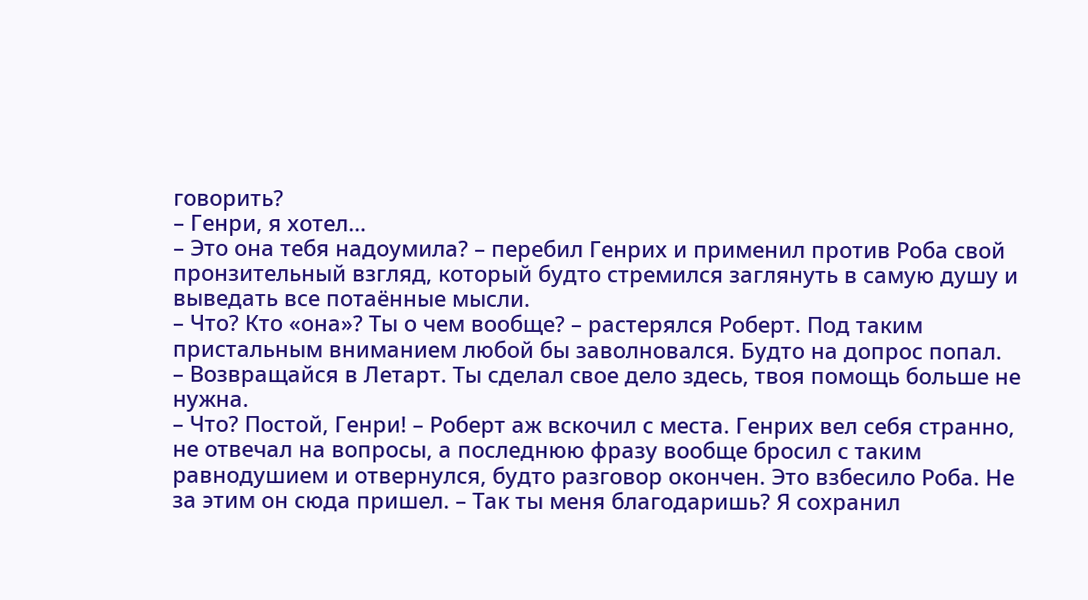говорить?
– Генри, я хотел…
– Это она тебя надоумила? – перебил Генрих и применил против Роба свой пронзительный взгляд, который будто стремился заглянуть в самую душу и выведать все потаённые мысли.
– Что? Кто «она»? Ты о чем вообще? – растерялся Роберт. Под таким пристальным вниманием любой бы заволновался. Будто на допрос попал.
– Возвращайся в Летарт. Ты сделал свое дело здесь, твоя помощь больше не нужна.
– Что? Постой, Генри! – Роберт аж вскочил с места. Генрих вел себя странно, не отвечал на вопросы, а последнюю фразу вообще бросил с таким равнодушием и отвернулся, будто разговор окончен. Это взбесило Роба. Не за этим он сюда пришел. – Так ты меня благодаришь? Я сохранил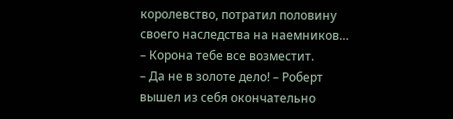королевство, потратил половину своего наследства на наемников…
– Корона тебе все возместит.
– Да не в золоте дело! – Роберт вышел из себя окончательно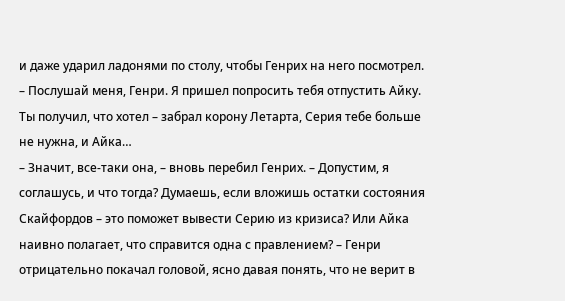и даже ударил ладонями по столу, чтобы Генрих на него посмотрел. – Послушай меня, Генри. Я пришел попросить тебя отпустить Айку. Ты получил, что хотел – забрал корону Летарта, Серия тебе больше не нужна, и Айка…
– Значит, все-таки она, – вновь перебил Генрих. – Допустим, я соглашусь, и что тогда? Думаешь, если вложишь остатки состояния Скайфордов – это поможет вывести Серию из кризиса? Или Айка наивно полагает, что справится одна с правлением? – Генри отрицательно покачал головой, ясно давая понять, что не верит в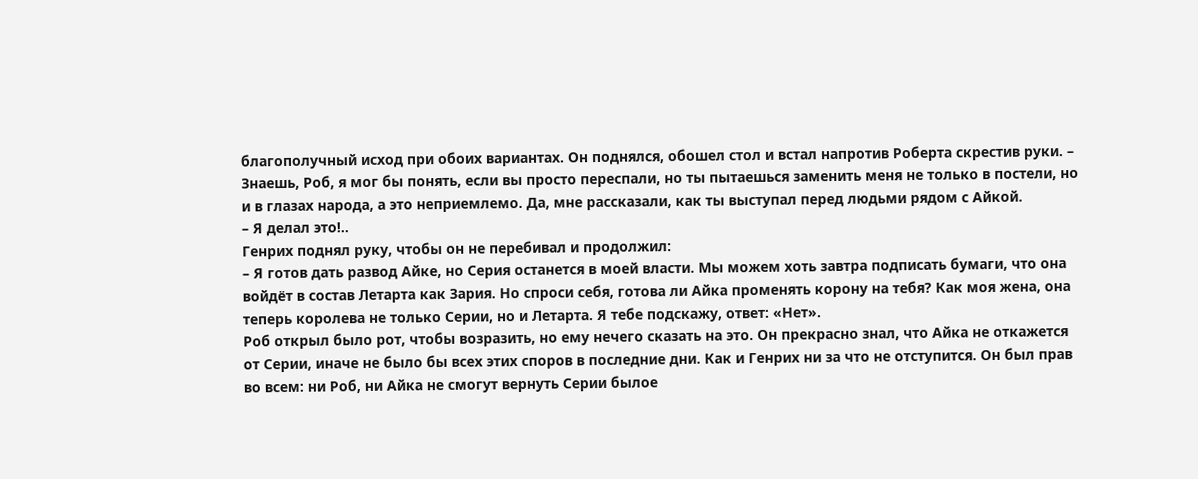благополучный исход при обоих вариантах. Он поднялся, обошел стол и встал напротив Роберта скрестив руки. – Знаешь, Роб, я мог бы понять, если вы просто переспали, но ты пытаешься заменить меня не только в постели, но и в глазах народа, а это неприемлемо. Да, мне рассказали, как ты выступал перед людьми рядом с Айкой.
– Я делал это!..
Генрих поднял руку, чтобы он не перебивал и продолжил:
– Я готов дать развод Айке, но Серия останется в моей власти. Мы можем хоть завтра подписать бумаги, что она войдёт в состав Летарта как Зария. Но спроси себя, готова ли Айка променять корону на тебя? Как моя жена, она теперь королева не только Серии, но и Летарта. Я тебе подскажу, ответ: «Нет».
Роб открыл было рот, чтобы возразить, но ему нечего сказать на это. Он прекрасно знал, что Айка не откажется от Серии, иначе не было бы всех этих споров в последние дни. Как и Генрих ни за что не отступится. Он был прав во всем: ни Роб, ни Айка не смогут вернуть Серии былое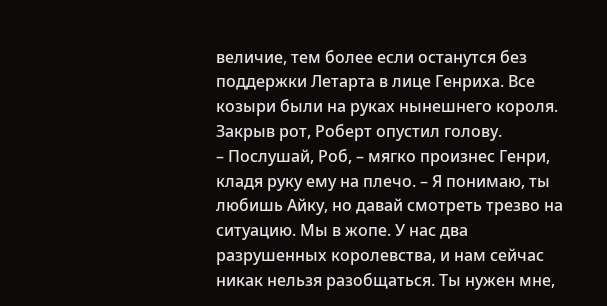величие, тем более если останутся без поддержки Летарта в лице Генриха. Все козыри были на руках нынешнего короля. Закрыв рот, Роберт опустил голову.
– Послушай, Роб, – мягко произнес Генри, кладя руку ему на плечо. – Я понимаю, ты любишь Айку, но давай смотреть трезво на ситуацию. Мы в жопе. У нас два разрушенных королевства, и нам сейчас никак нельзя разобщаться. Ты нужен мне,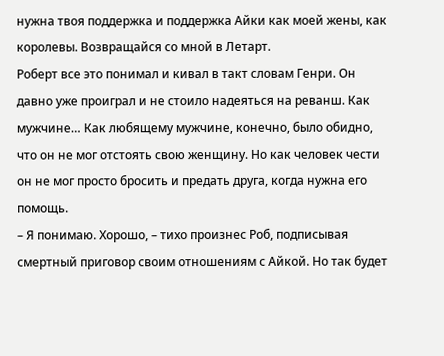нужна твоя поддержка и поддержка Айки как моей жены, как королевы. Возвращайся со мной в Летарт.
Роберт все это понимал и кивал в такт словам Генри. Он давно уже проиграл и не стоило надеяться на реванш. Как мужчине… Как любящему мужчине, конечно, было обидно, что он не мог отстоять свою женщину. Но как человек чести он не мог просто бросить и предать друга, когда нужна его помощь.
– Я понимаю. Хорошо, – тихо произнес Роб, подписывая смертный приговор своим отношениям с Айкой. Но так будет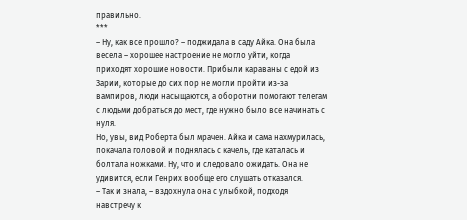правильно.
***
– Ну, как все прошло? – поджидала в саду Айка. Она была весела – хорошее настроение не могло уйти, когда приходят хорошие новости. Прибыли караваны с едой из Зарии, которые до сих пор не могли пройти из-за вампиров, люди насыщаются, а оборотни помогают телегам с людьми добраться до мест, где нужно было все начинать с нуля.
Но, увы, вид Роберта был мрачен. Айка и сама нахмурилась, покачала головой и поднялась с качель, где каталась и болтала ножками. Ну, что и следовало ожидать. Она не удивится, если Генрих вообще его слушать отказался.
– Так и знала, – вздохнула она с улыбкой, подходя навстречу к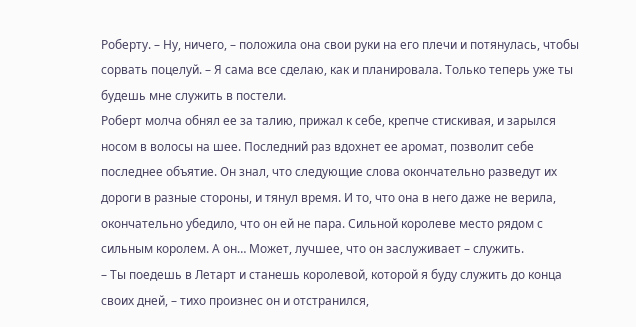Роберту. – Ну, ничего, – положила она свои руки на его плечи и потянулась, чтобы сорвать поцелуй. – Я сама все сделаю, как и планировала. Только теперь уже ты будешь мне служить в постели.
Роберт молча обнял ее за талию, прижал к себе, крепче стискивая, и зарылся носом в волосы на шее. Последний раз вдохнет ее аромат, позволит себе последнее объятие. Он знал, что следующие слова окончательно разведут их дороги в разные стороны, и тянул время. И то, что она в него даже не верила, окончательно убедило, что он ей не пара. Сильной королеве место рядом с сильным королем. А он… Может, лучшее, что он заслуживает – служить.
– Ты поедешь в Летарт и станешь королевой, которой я буду служить до конца своих дней, – тихо произнес он и отстранился,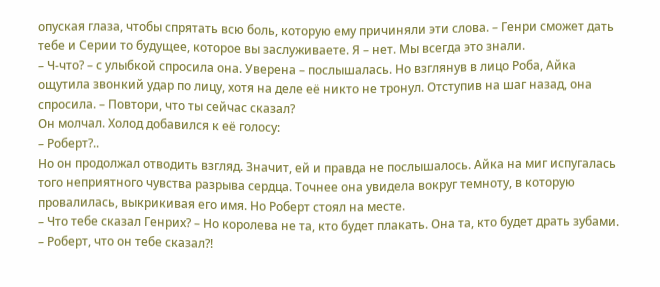опуская глаза, чтобы спрятать всю боль, которую ему причиняли эти слова. – Генри сможет дать тебе и Серии то будущее, которое вы заслуживаете. Я – нет. Мы всегда это знали.
– Ч-что? – с улыбкой спросила она. Уверена – послышалась. Но взглянув в лицо Роба, Айка ощутила звонкий удар по лицу, хотя на деле её никто не тронул. Отступив на шаг назад, она спросила. – Повтори, что ты сейчас сказал?
Он молчал. Холод добавился к её голосу:
– Роберт?..
Но он продолжал отводить взгляд. Значит, ей и правда не послышалось. Айка на миг испугалась того неприятного чувства разрыва сердца. Точнее она увидела вокруг темноту, в которую провалилась, выкрикивая его имя. Но Роберт стоял на месте.
– Что тебе сказал Генрих? – Но королева не та, кто будет плакать. Она та, кто будет драть зубами. – Роберт, что он тебе сказал?!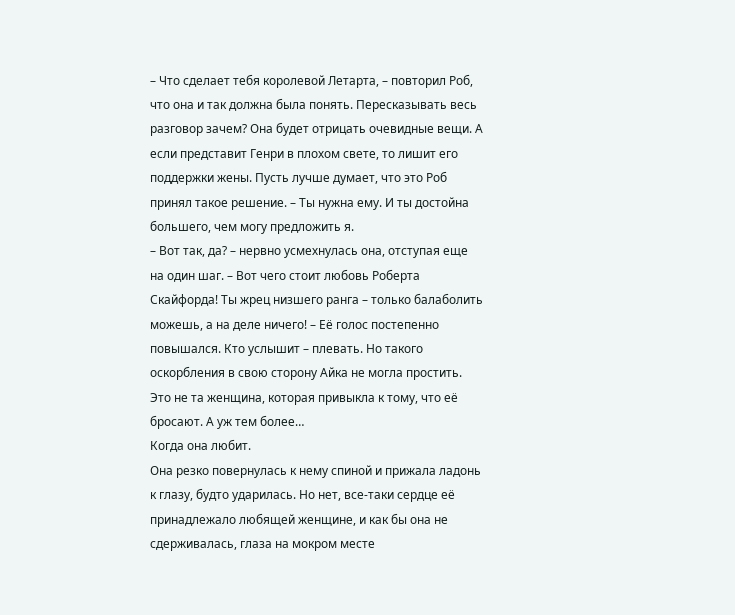– Что сделает тебя королевой Летарта, – повторил Роб, что она и так должна была понять. Пересказывать весь разговор зачем? Она будет отрицать очевидные вещи. А если представит Генри в плохом свете, то лишит его поддержки жены. Пусть лучше думает, что это Роб принял такое решение. – Ты нужна ему. И ты достойна большего, чем могу предложить я.
– Вот так, да? – нервно усмехнулась она, отступая еще на один шаг. – Вот чего стоит любовь Роберта Скайфорда! Ты жрец низшего ранга – только балаболить можешь, а на деле ничего! – Её голос постепенно повышался. Кто услышит – плевать. Но такого оскорбления в свою сторону Айка не могла простить. Это не та женщина, которая привыкла к тому, что её бросают. А уж тем более…
Когда она любит.
Она резко повернулась к нему спиной и прижала ладонь к глазу, будто ударилась. Но нет, все-таки сердце её принадлежало любящей женщине, и как бы она не сдерживалась, глаза на мокром месте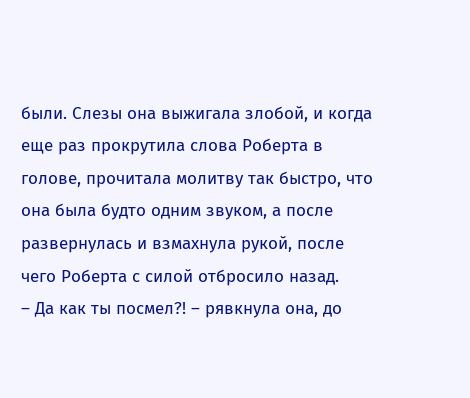были. Слезы она выжигала злобой, и когда еще раз прокрутила слова Роберта в голове, прочитала молитву так быстро, что она была будто одним звуком, а после развернулась и взмахнула рукой, после чего Роберта с силой отбросило назад.
– Да как ты посмел?! – рявкнула она, до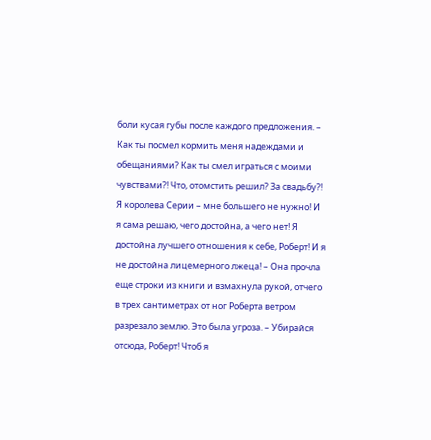боли кусая губы после каждого предложения. – Как ты посмел кормить меня надеждами и обещаниями? Как ты смел играться с моими чувствами?! Что, отомстить решил? За свадьбу?! Я королева Серии – мне большего не нужно! И я сама решаю, чего достойна, а чего нет! Я достойна лучшего отношения к себе, Роберт! И я не достойна лицемерного лжеца! – Она прочла еще строки из книги и взмахнула рукой, отчего в трех сантиметрах от ног Роберта ветром разрезало землю. Это была угроза. – Убирайся отсюда, Роберт! Чтоб я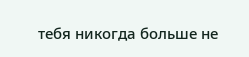тебя никогда больше не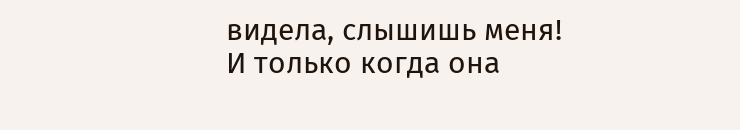видела, слышишь меня!
И только когда она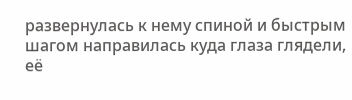развернулась к нему спиной и быстрым шагом направилась куда глаза глядели, её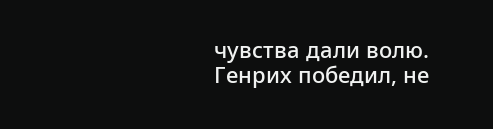чувства дали волю.
Генрих победил, не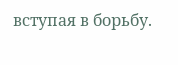вступая в борьбу.